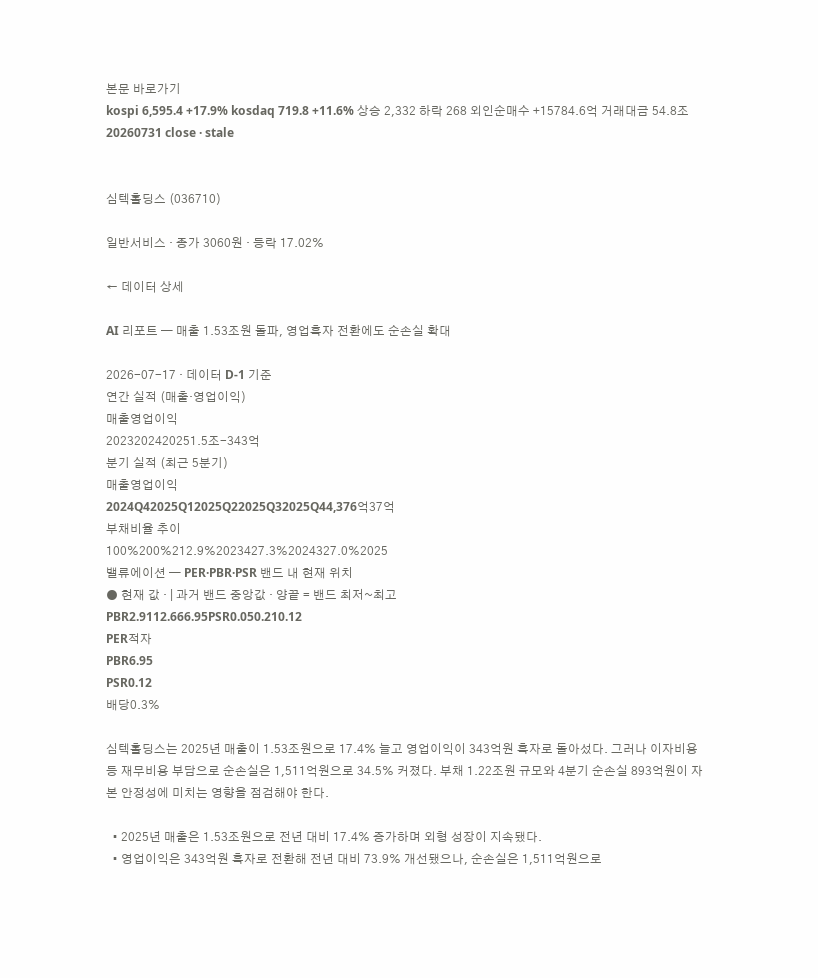본문 바로가기
kospi 6,595.4 +17.9% kosdaq 719.8 +11.6% 상승 2,332 하락 268 외인순매수 +15784.6억 거래대금 54.8조 20260731 close · stale


심텍홀딩스 (036710)

일반서비스 · 종가 3060원 · 등락 17.02%

← 데이터 상세

AI 리포트 — 매출 1.53조원 돌파, 영업흑자 전환에도 순손실 확대

2026-07-17 · 데이터 D-1 기준
연간 실적 (매출·영업이익)
매출영업이익
2023202420251.5조-343억
분기 실적 (최근 5분기)
매출영업이익
2024Q42025Q12025Q22025Q32025Q44,376억37억
부채비율 추이
100%200%212.9%2023427.3%2024327.0%2025
밸류에이션 — PER·PBR·PSR 밴드 내 현재 위치
● 현재 값 · | 과거 밴드 중앙값 · 양끝 = 밴드 최저~최고
PBR2.9112.666.95PSR0.050.210.12
PER적자
PBR6.95
PSR0.12
배당0.3%

심텍홀딩스는 2025년 매출이 1.53조원으로 17.4% 늘고 영업이익이 343억원 흑자로 돌아섰다. 그러나 이자비용 등 재무비용 부담으로 순손실은 1,511억원으로 34.5% 커졌다. 부채 1.22조원 규모와 4분기 순손실 893억원이 자본 안정성에 미치는 영향을 점검해야 한다.

  • 2025년 매출은 1.53조원으로 전년 대비 17.4% 증가하며 외형 성장이 지속됐다.
  • 영업이익은 343억원 흑자로 전환해 전년 대비 73.9% 개선됐으나, 순손실은 1,511억원으로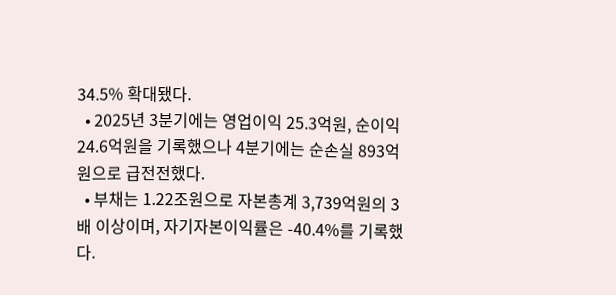34.5% 확대됐다.
  • 2025년 3분기에는 영업이익 25.3억원, 순이익 24.6억원을 기록했으나 4분기에는 순손실 893억원으로 급전전했다.
  • 부채는 1.22조원으로 자본총계 3,739억원의 3배 이상이며, 자기자본이익률은 -40.4%를 기록했다.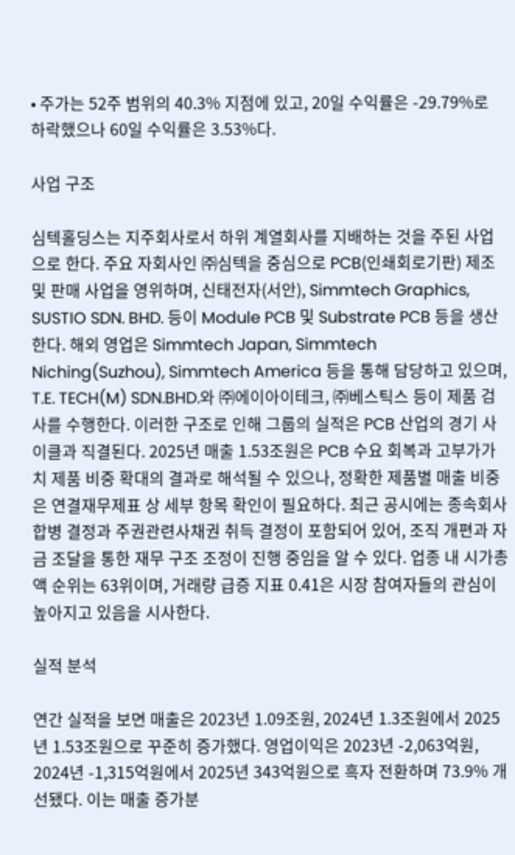• 주가는 52주 범위의 40.3% 지점에 있고, 20일 수익률은 -29.79%로 하락했으나 60일 수익률은 3.53%다.

사업 구조

심텍홀딩스는 지주회사로서 하위 계열회사를 지배하는 것을 주된 사업으로 한다. 주요 자회사인 ㈜심텍을 중심으로 PCB(인쇄회로기판) 제조 및 판매 사업을 영위하며, 신태전자(서안), Simmtech Graphics, SUSTIO SDN. BHD. 등이 Module PCB 및 Substrate PCB 등을 생산한다. 해외 영업은 Simmtech Japan, Simmtech Niching(Suzhou), Simmtech America 등을 통해 담당하고 있으며, T.E. TECH(M) SDN.BHD.와 ㈜에이아이테크, ㈜베스틱스 등이 제품 검사를 수행한다. 이러한 구조로 인해 그룹의 실적은 PCB 산업의 경기 사이클과 직결된다. 2025년 매출 1.53조원은 PCB 수요 회복과 고부가가치 제품 비중 확대의 결과로 해석될 수 있으나, 정확한 제품별 매출 비중은 연결재무제표 상 세부 항목 확인이 필요하다. 최근 공시에는 종속회사 합병 결정과 주권관련사채권 취득 결정이 포함되어 있어, 조직 개편과 자금 조달을 통한 재무 구조 조정이 진행 중임을 알 수 있다. 업종 내 시가총액 순위는 63위이며, 거래량 급증 지표 0.41은 시장 참여자들의 관심이 높아지고 있음을 시사한다.

실적 분석

연간 실적을 보면 매출은 2023년 1.09조원, 2024년 1.3조원에서 2025년 1.53조원으로 꾸준히 증가했다. 영업이익은 2023년 -2,063억원, 2024년 -1,315억원에서 2025년 343억원으로 흑자 전환하며 73.9% 개선됐다. 이는 매출 증가분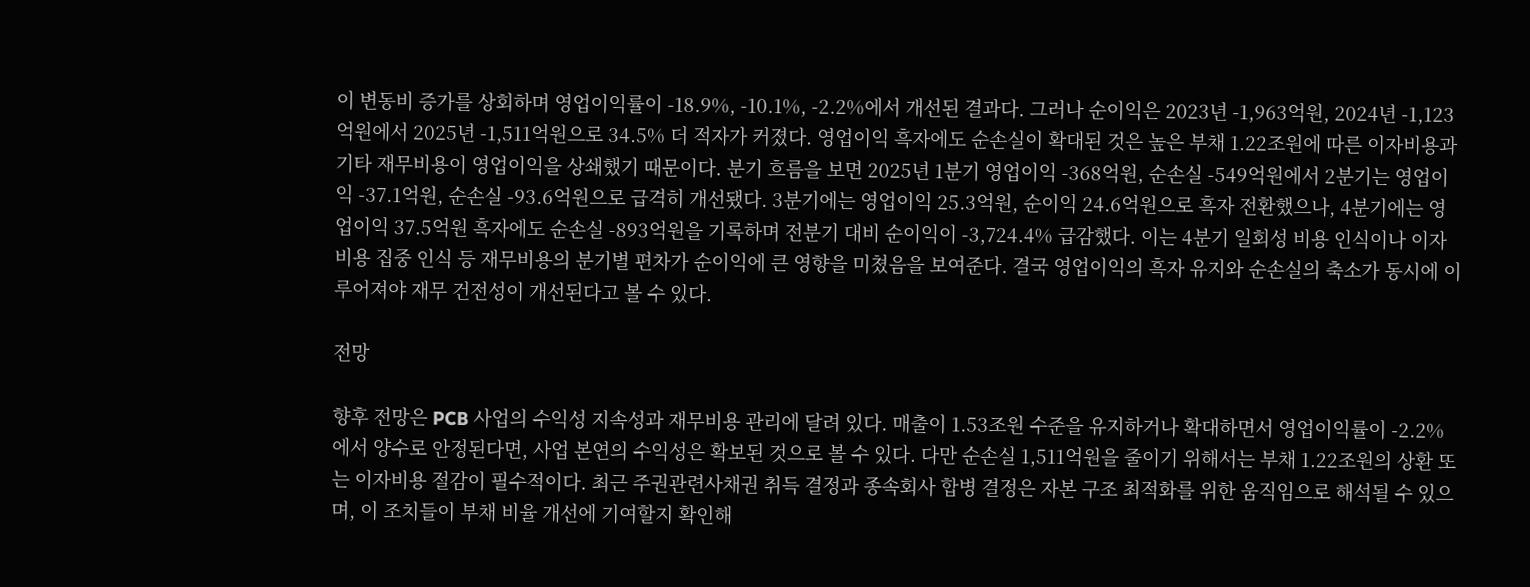이 변동비 증가를 상회하며 영업이익률이 -18.9%, -10.1%, -2.2%에서 개선된 결과다. 그러나 순이익은 2023년 -1,963억원, 2024년 -1,123억원에서 2025년 -1,511억원으로 34.5% 더 적자가 커졌다. 영업이익 흑자에도 순손실이 확대된 것은 높은 부채 1.22조원에 따른 이자비용과 기타 재무비용이 영업이익을 상쇄했기 때문이다. 분기 흐름을 보면 2025년 1분기 영업이익 -368억원, 순손실 -549억원에서 2분기는 영업이익 -37.1억원, 순손실 -93.6억원으로 급격히 개선됐다. 3분기에는 영업이익 25.3억원, 순이익 24.6억원으로 흑자 전환했으나, 4분기에는 영업이익 37.5억원 흑자에도 순손실 -893억원을 기록하며 전분기 대비 순이익이 -3,724.4% 급감했다. 이는 4분기 일회성 비용 인식이나 이자비용 집중 인식 등 재무비용의 분기별 편차가 순이익에 큰 영향을 미쳤음을 보여준다. 결국 영업이익의 흑자 유지와 순손실의 축소가 동시에 이루어져야 재무 건전성이 개선된다고 볼 수 있다.

전망

향후 전망은 PCB 사업의 수익성 지속성과 재무비용 관리에 달려 있다. 매출이 1.53조원 수준을 유지하거나 확대하면서 영업이익률이 -2.2%에서 양수로 안정된다면, 사업 본연의 수익성은 확보된 것으로 볼 수 있다. 다만 순손실 1,511억원을 줄이기 위해서는 부채 1.22조원의 상환 또는 이자비용 절감이 필수적이다. 최근 주권관련사채권 취득 결정과 종속회사 합병 결정은 자본 구조 최적화를 위한 움직임으로 해석될 수 있으며, 이 조치들이 부채 비율 개선에 기여할지 확인해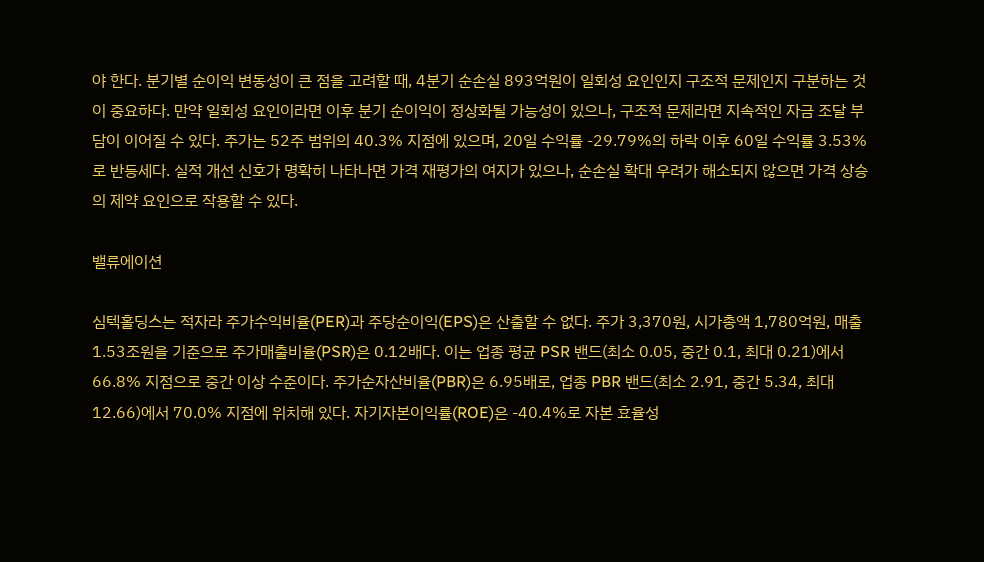야 한다. 분기별 순이익 변동성이 큰 점을 고려할 때, 4분기 순손실 893억원이 일회성 요인인지 구조적 문제인지 구분하는 것이 중요하다. 만약 일회성 요인이라면 이후 분기 순이익이 정상화될 가능성이 있으나, 구조적 문제라면 지속적인 자금 조달 부담이 이어질 수 있다. 주가는 52주 범위의 40.3% 지점에 있으며, 20일 수익률 -29.79%의 하락 이후 60일 수익률 3.53%로 반등세다. 실적 개선 신호가 명확히 나타나면 가격 재평가의 여지가 있으나, 순손실 확대 우려가 해소되지 않으면 가격 상승의 제약 요인으로 작용할 수 있다.

밸류에이션

심텍홀딩스는 적자라 주가수익비율(PER)과 주당순이익(EPS)은 산출할 수 없다. 주가 3,370원, 시가총액 1,780억원, 매출 1.53조원을 기준으로 주가매출비율(PSR)은 0.12배다. 이는 업종 평균 PSR 밴드(최소 0.05, 중간 0.1, 최대 0.21)에서 66.8% 지점으로 중간 이상 수준이다. 주가순자산비율(PBR)은 6.95배로, 업종 PBR 밴드(최소 2.91, 중간 5.34, 최대 12.66)에서 70.0% 지점에 위치해 있다. 자기자본이익률(ROE)은 -40.4%로 자본 효율성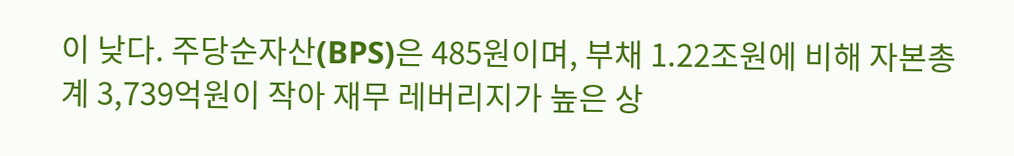이 낮다. 주당순자산(BPS)은 485원이며, 부채 1.22조원에 비해 자본총계 3,739억원이 작아 재무 레버리지가 높은 상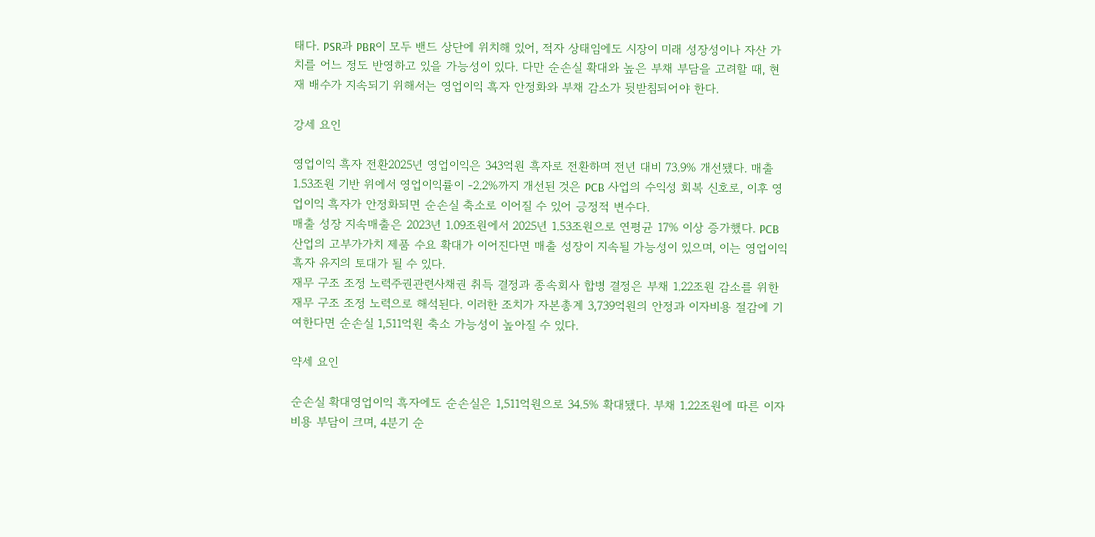태다. PSR과 PBR이 모두 밴드 상단에 위치해 있어, 적자 상태임에도 시장이 미래 성장성이나 자산 가치를 어느 정도 반영하고 있을 가능성이 있다. 다만 순손실 확대와 높은 부채 부담을 고려할 때, 현재 배수가 지속되기 위해서는 영업이익 흑자 안정화와 부채 감소가 뒷받침되어야 한다.

강세 요인

영업이익 흑자 전환2025년 영업이익은 343억원 흑자로 전환하며 전년 대비 73.9% 개선됐다. 매출 1.53조원 기반 위에서 영업이익률이 -2.2%까지 개선된 것은 PCB 사업의 수익성 회복 신호로, 이후 영업이익 흑자가 안정화되면 순손실 축소로 이어질 수 있어 긍정적 변수다.
매출 성장 지속매출은 2023년 1.09조원에서 2025년 1.53조원으로 연평균 17% 이상 증가했다. PCB 산업의 고부가가치 제품 수요 확대가 이어진다면 매출 성장이 지속될 가능성이 있으며, 이는 영업이익 흑자 유지의 토대가 될 수 있다.
재무 구조 조정 노력주권관련사채권 취득 결정과 종속회사 합병 결정은 부채 1.22조원 감소를 위한 재무 구조 조정 노력으로 해석된다. 이러한 조치가 자본총계 3,739억원의 안정과 이자비용 절감에 기여한다면 순손실 1,511억원 축소 가능성이 높아질 수 있다.

약세 요인

순손실 확대영업이익 흑자에도 순손실은 1,511억원으로 34.5% 확대됐다. 부채 1.22조원에 따른 이자비용 부담이 크며, 4분기 순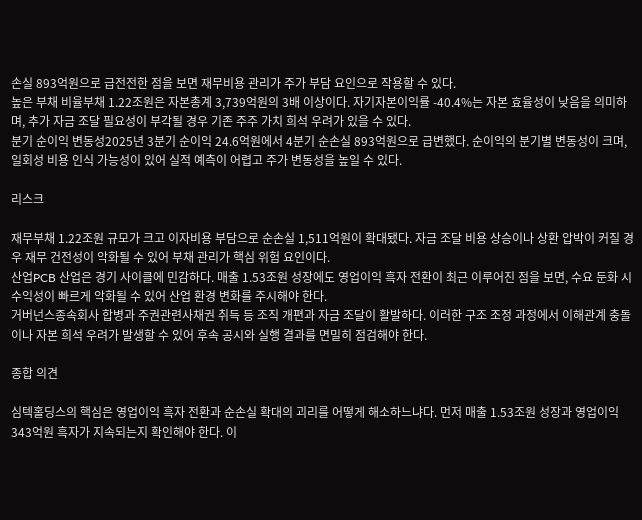손실 893억원으로 급전전한 점을 보면 재무비용 관리가 주가 부담 요인으로 작용할 수 있다.
높은 부채 비율부채 1.22조원은 자본총계 3,739억원의 3배 이상이다. 자기자본이익률 -40.4%는 자본 효율성이 낮음을 의미하며, 추가 자금 조달 필요성이 부각될 경우 기존 주주 가치 희석 우려가 있을 수 있다.
분기 순이익 변동성2025년 3분기 순이익 24.6억원에서 4분기 순손실 893억원으로 급변했다. 순이익의 분기별 변동성이 크며, 일회성 비용 인식 가능성이 있어 실적 예측이 어렵고 주가 변동성을 높일 수 있다.

리스크

재무부채 1.22조원 규모가 크고 이자비용 부담으로 순손실 1,511억원이 확대됐다. 자금 조달 비용 상승이나 상환 압박이 커질 경우 재무 건전성이 악화될 수 있어 부채 관리가 핵심 위험 요인이다.
산업PCB 산업은 경기 사이클에 민감하다. 매출 1.53조원 성장에도 영업이익 흑자 전환이 최근 이루어진 점을 보면, 수요 둔화 시 수익성이 빠르게 악화될 수 있어 산업 환경 변화를 주시해야 한다.
거버넌스종속회사 합병과 주권관련사채권 취득 등 조직 개편과 자금 조달이 활발하다. 이러한 구조 조정 과정에서 이해관계 충돌이나 자본 희석 우려가 발생할 수 있어 후속 공시와 실행 결과를 면밀히 점검해야 한다.

종합 의견

심텍홀딩스의 핵심은 영업이익 흑자 전환과 순손실 확대의 괴리를 어떻게 해소하느냐다. 먼저 매출 1.53조원 성장과 영업이익 343억원 흑자가 지속되는지 확인해야 한다. 이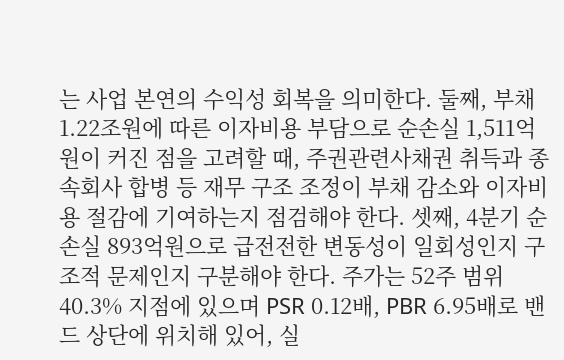는 사업 본연의 수익성 회복을 의미한다. 둘째, 부채 1.22조원에 따른 이자비용 부담으로 순손실 1,511억원이 커진 점을 고려할 때, 주권관련사채권 취득과 종속회사 합병 등 재무 구조 조정이 부채 감소와 이자비용 절감에 기여하는지 점검해야 한다. 셋째, 4분기 순손실 893억원으로 급전전한 변동성이 일회성인지 구조적 문제인지 구분해야 한다. 주가는 52주 범위 40.3% 지점에 있으며 PSR 0.12배, PBR 6.95배로 밴드 상단에 위치해 있어, 실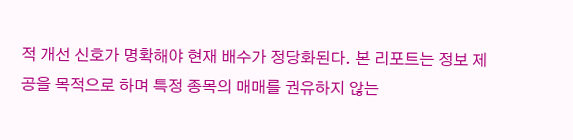적 개선 신호가 명확해야 현재 배수가 정당화된다. 본 리포트는 정보 제공을 목적으로 하며 특정 종목의 매매를 권유하지 않는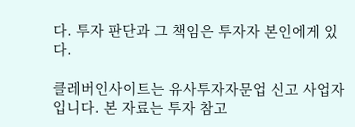다. 투자 판단과 그 책임은 투자자 본인에게 있다.

클레버인사이트는 유사투자자문업 신고 사업자입니다. 본 자료는 투자 참고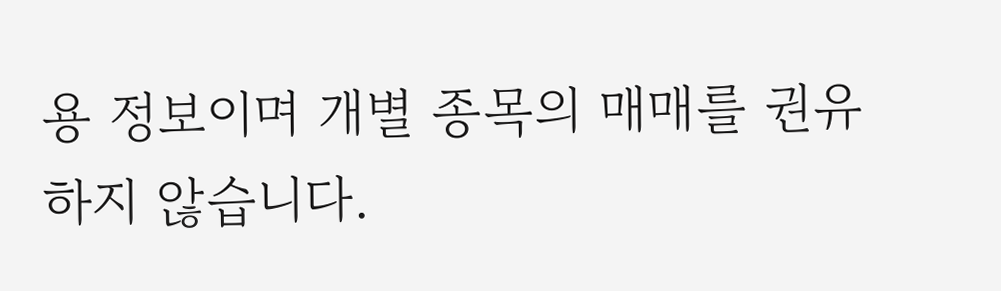용 정보이며 개별 종목의 매매를 권유하지 않습니다.